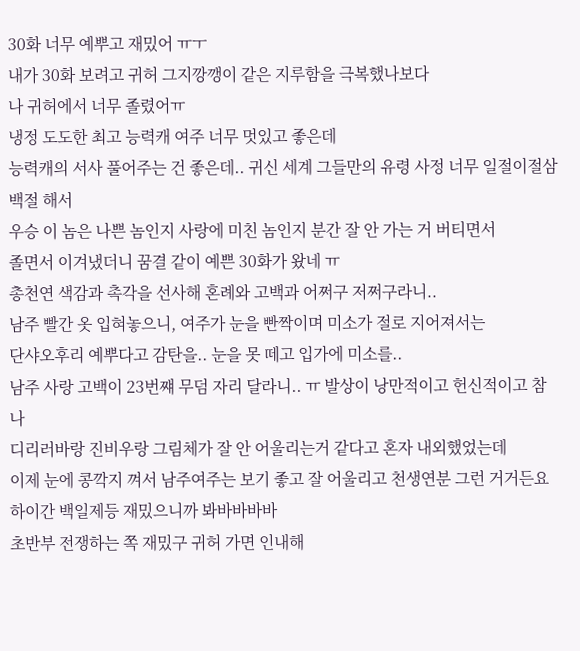30화 너무 예뿌고 재밌어 ㅠㅜ
내가 30화 보려고 귀허 그지깡깽이 같은 지루함을 극복했나보다
나 귀허에서 너무 졸렸어ㅠ
냉정 도도한 최고 능력캐 여주 너무 멋있고 좋은데
능력캐의 서사 풀어주는 건 좋은데.. 귀신 세계 그들만의 유령 사정 너무 일절이절삼백절 해서
우승 이 놈은 나쁜 놈인지 사랑에 미친 놈인지 분간 잘 안 가는 거 버티면서
졸면서 이겨냈더니 꿈결 같이 예쁜 30화가 왔네 ㅠ
총천연 색감과 촉각을 선사해 혼례와 고백과 어쩌구 저쩌구라니..
남주 빨간 옷 입혀놓으니, 여주가 눈을 빤짝이며 미소가 절로 지어져서는
단샤오후리 예뿌다고 감탄을.. 눈을 못 떼고 입가에 미소를..
남주 사랑 고백이 23번쨰 무덤 자리 달라니.. ㅠ 발상이 낭만적이고 헌신적이고 참나
디리러바랑 진비우랑 그림체가 잘 안 어울리는거 같다고 혼자 내외했었는데
이제 눈에 콩깍지 껴서 남주여주는 보기 좋고 잘 어울리고 천생연분 그런 거거든요
하이간 백일제등 재밌으니까 봐바바바바
초반부 전쟁하는 쪽 재밌구 귀허 가면 인내해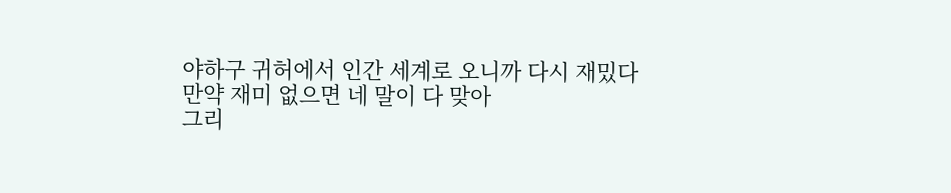야하구 귀허에서 인간 세계로 오니까 다시 재밌다
만약 재미 없으면 네 말이 다 맞아
그리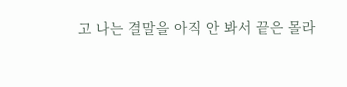고 나는 결말을 아직 안 봐서 끝은 몰라